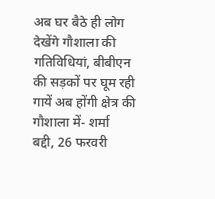अब घर बैठे ही लोग देखेंगे गौशाला की गतिविधियां, बीबीएन की सड़कों पर घूम रही गायें अब होंगी क्षेत्र की गौशाला में- शर्मा
बद्दी, 26 फरवरी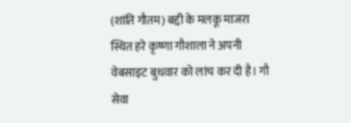(शांति गौतम) बद्दी के मलकू माजरा स्थित हरे कृष्णा गौशाला ने अपनी वेबसाइट बुधवार को लांच कर दी है। गौ सेवा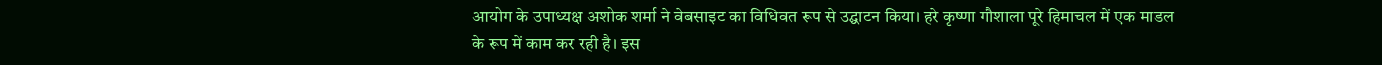आयोग के उपाध्यक्ष अशोक शर्मा ने वेबसाइट का विधिवत रूप से उद्घाटन किया। हरे कृष्णा गौशाला पूरे हिमाचल में एक माडल के रूप में काम कर रही है। इस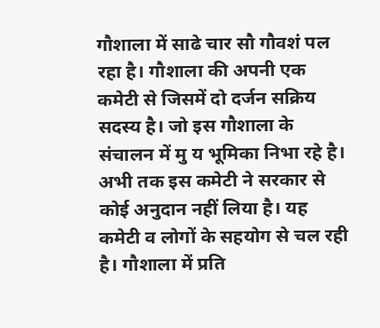गौशाला में साढे चार सौ गौवशं पल रहा है। गौशाला की अपनी एक कमेटी से जिसमें दो दर्जन सक्रिय सदस्य है। जो इस गौशाला के संचालन में मु य भूमिका निभा रहे है। अभी तक इस कमेटी ने सरकार से कोई अनुदान नहीं लिया है। यह कमेटी व लोगों के सहयोग से चल रही है। गौशाला में प्रति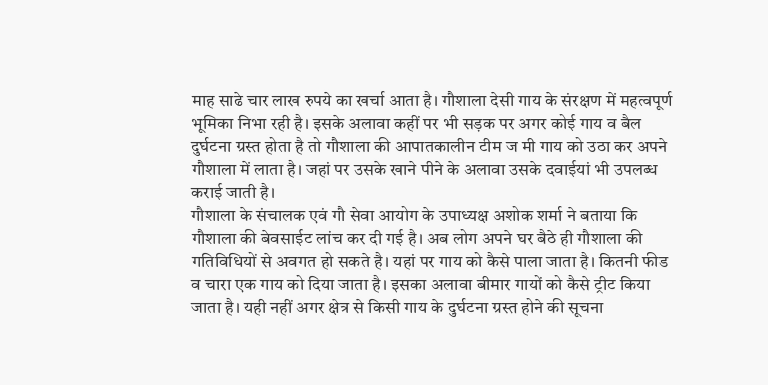माह साढे चार लाख रुपये का खर्चा आता है। गौशाला देसी गाय के संरक्षण में महत्वपूर्ण भूमिका निभा रही है। इसके अलावा कहीं पर भी सड़क पर अगर कोई गाय व बैल दुर्घटना ग्रस्त होता है तो गौशाला की आपातकालीन टीम ज मी गाय को उठा कर अपने गौशाला में लाता है। जहां पर उसके खाने पीने के अलावा उसके दवाईयां भी उपलब्ध कराई जाती है।
गौशाला के संचालक एवं गौ सेवा आयोग के उपाध्यक्ष अशोक शर्मा ने बताया कि गौशाला की बेवसाईट लांच कर दी गई है। अब लोग अपने घर बैठे ही गौशाला की गतिविधियों से अवगत हो सकते है। यहां पर गाय को कैसे पाला जाता है। कितनी फीड व चारा एक गाय को दिया जाता है। इसका अलावा बीमार गायों को कैसे ट्रीट किया जाता है। यही नहीं अगर क्षेत्र से किसी गाय के दुर्घटना ग्रस्त होने की सूचना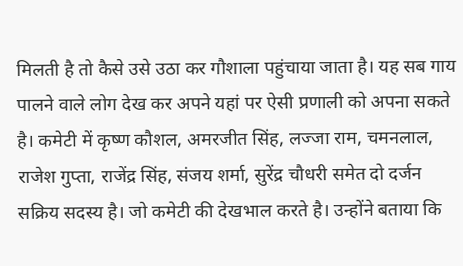मिलती है तो कैसे उसे उठा कर गौशाला पहुंचाया जाता है। यह सब गाय पालने वाले लोग देख कर अपने यहां पर ऐसी प्रणाली को अपना सकते है। कमेटी में कृष्ण कौशल, अमरजीत सिंह, लज्जा राम, चमनलाल, राजेश गुप्ता, राजेंद्र सिंह, संजय शर्मा, सुरेंद्र चौधरी समेत दो दर्जन सक्रिय सदस्य है। जो कमेटी की देखभाल करते है। उन्होंने बताया कि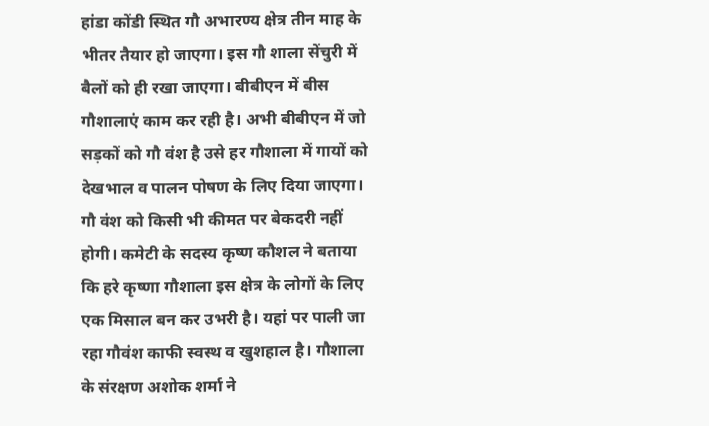हांडा कोंडी स्थित गौ अभारण्य क्षेत्र तीन माह के भीतर तैयार हो जाएगा। इस गौ शाला सेंचुरी में बैलों को ही रखा जाएगा। बीबीएन में बीस गौशालाएं काम कर रही है। अभी बीबीएन में जो सड़कों को गौ वंश है उसे हर गौशाला में गायों को देखभाल व पालन पोषण के लिए दिया जाएगा। गौ वंश को किसी भी कीमत पर बेकदरी नहीं होगी। कमेटी के सदस्य कृष्ण कौशल ने बताया कि हरे कृष्णा गौशाला इस क्षेत्र के लोगों के लिए एक मिसाल बन कर उभरी है। यहां पर पाली जा रहा गौवंश काफी स्वस्थ व खुशहाल है। गौशाला के संरक्षण अशोक शर्मा ने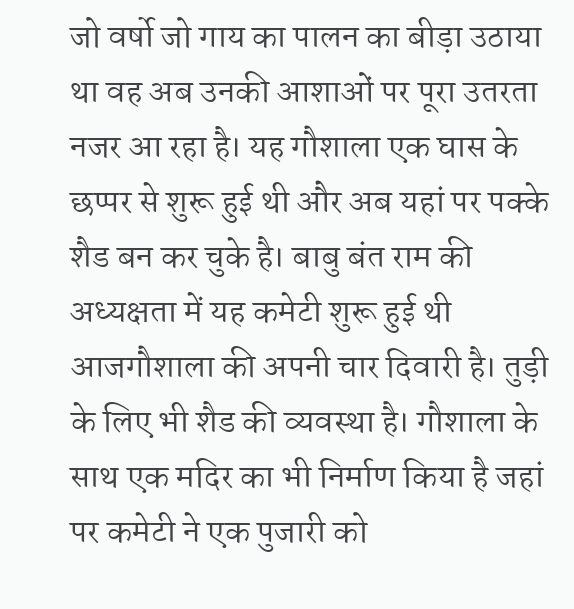जो वर्षो जो गाय का पालन का बीड़ा उठाया था वह अब उनकी आशाओं पर पूरा उतरता नजर आ रहा है। यह गौशाला एक घास के छप्पर से शुरू हुई थी और अब यहां पर पक्के शैड बन कर चुके है। बाबु बंत राम की अध्यक्षता में यह कमेटी शुरू हुई थी आजगौशाला की अपनी चार दिवारी है। तुड़ी के लिए भी शैड की व्यवस्था है। गौशाला के साथ एक मदिर का भी निर्माण किया है जहां पर कमेटी ने एक पुजारी को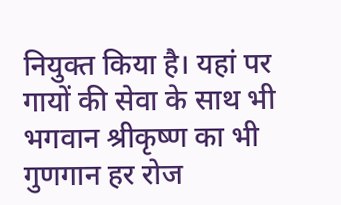नियुक्त किया है। यहां पर गायों की सेवा के साथ भी भगवान श्रीकृष्ण का भी गुणगान हर रोज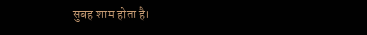सुबह शाम होता है।